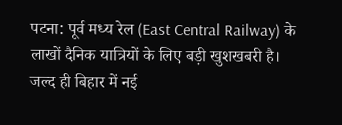पटना: पूर्व मध्य रेल (East Central Railway) के लाखों दैनिक यात्रियों के लिए बड़ी खुशखबरी है। जल्द ही बिहार में नई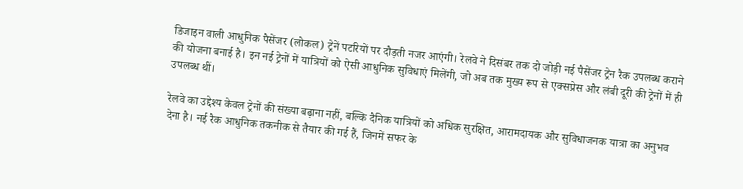डिजाइन वाली आधुनिक पैसेंजर (लोकल) ट्रेनें पटरियों पर दौड़ती नजर आएंगी। रेलवे ने दिसंबर तक दो जोड़ी नई पैसेंजर ट्रेन रैक उपलब्ध कराने की योजना बनाई है। इन नई ट्रेनों में यात्रियों को ऐसी आधुनिक सुविधाएं मिलेंगी, जो अब तक मुख्य रूप से एक्सप्रेस और लंबी दूरी की ट्रेनों में ही उपलब्ध थीं।

रेलवे का उद्देश्य केवल ट्रेनों की संख्या बढ़ाना नहीं, बल्कि दैनिक यात्रियों को अधिक सुरक्षित, आरामदायक और सुविधाजनक यात्रा का अनुभव देना है। नई रैक आधुनिक तकनीक से तैयार की गई हैं, जिनमें सफर के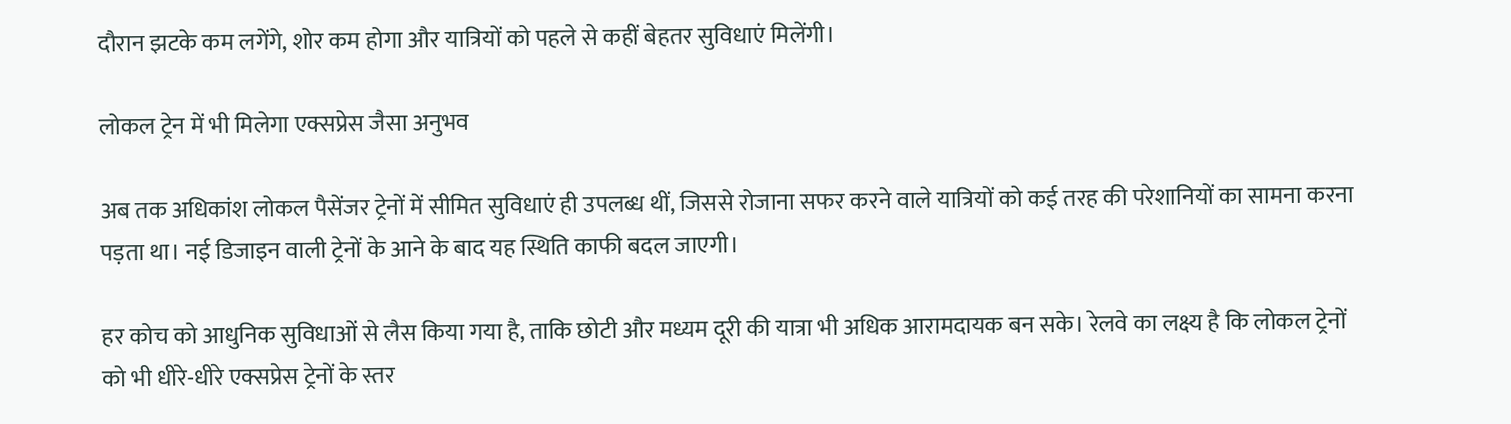दौरान झटके कम लगेंगे, शोर कम होगा और यात्रियों को पहले से कहीं बेहतर सुविधाएं मिलेंगी।

लोकल ट्रेन में भी मिलेगा एक्सप्रेस जैसा अनुभव

अब तक अधिकांश लोकल पैसेंजर ट्रेनों में सीमित सुविधाएं ही उपलब्ध थीं, जिससे रोजाना सफर करने वाले यात्रियों को कई तरह की परेशानियों का सामना करना पड़ता था। नई डिजाइन वाली ट्रेनों के आने के बाद यह स्थिति काफी बदल जाएगी।

हर कोच को आधुनिक सुविधाओं से लैस किया गया है, ताकि छोटी और मध्यम दूरी की यात्रा भी अधिक आरामदायक बन सके। रेलवे का लक्ष्य है कि लोकल ट्रेनों को भी धीरे-धीरे एक्सप्रेस ट्रेनों के स्तर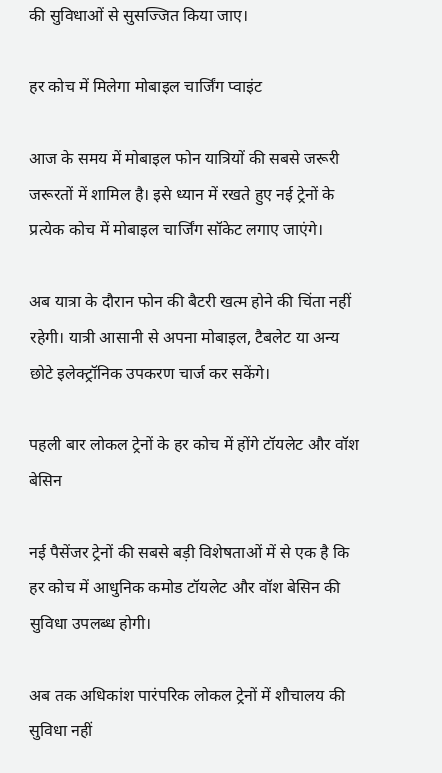की सुविधाओं से सुसज्जित किया जाए।

हर कोच में मिलेगा मोबाइल चार्जिंग प्वाइंट

आज के समय में मोबाइल फोन यात्रियों की सबसे जरूरी जरूरतों में शामिल है। इसे ध्यान में रखते हुए नई ट्रेनों के प्रत्येक कोच में मोबाइल चार्जिंग सॉकेट लगाए जाएंगे।

अब यात्रा के दौरान फोन की बैटरी खत्म होने की चिंता नहीं रहेगी। यात्री आसानी से अपना मोबाइल, टैबलेट या अन्य छोटे इलेक्ट्रॉनिक उपकरण चार्ज कर सकेंगे।

पहली बार लोकल ट्रेनों के हर कोच में होंगे टॉयलेट और वॉश बेसिन

नई पैसेंजर ट्रेनों की सबसे बड़ी विशेषताओं में से एक है कि हर कोच में आधुनिक कमोड टॉयलेट और वॉश बेसिन की सुविधा उपलब्ध होगी।

अब तक अधिकांश पारंपरिक लोकल ट्रेनों में शौचालय की सुविधा नहीं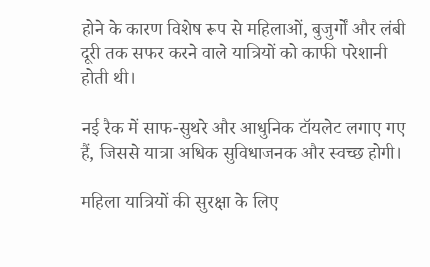होने के कारण विशेष रूप से महिलाओं, बुजुर्गों और लंबी दूरी तक सफर करने वाले यात्रियों को काफी परेशानी होती थी।

नई रैक में साफ-सुथरे और आधुनिक टॉयलेट लगाए गए हैं, जिससे यात्रा अधिक सुविधाजनक और स्वच्छ होगी।

महिला यात्रियों की सुरक्षा के लिए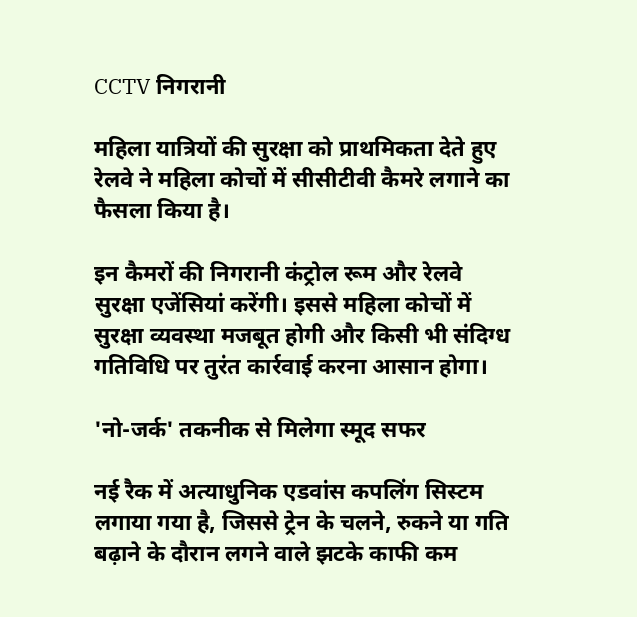CCTV निगरानी

महिला यात्रियों की सुरक्षा को प्राथमिकता देते हुए रेलवे ने महिला कोचों में सीसीटीवी कैमरे लगाने का फैसला किया है।

इन कैमरों की निगरानी कंट्रोल रूम और रेलवे सुरक्षा एजेंसियां करेंगी। इससे महिला कोचों में सुरक्षा व्यवस्था मजबूत होगी और किसी भी संदिग्ध गतिविधि पर तुरंत कार्रवाई करना आसान होगा।

'नो-जर्क' तकनीक से मिलेगा स्मूद सफर

नई रैक में अत्याधुनिक एडवांस कपलिंग सिस्टम लगाया गया है, जिससे ट्रेन के चलने, रुकने या गति बढ़ाने के दौरान लगने वाले झटके काफी कम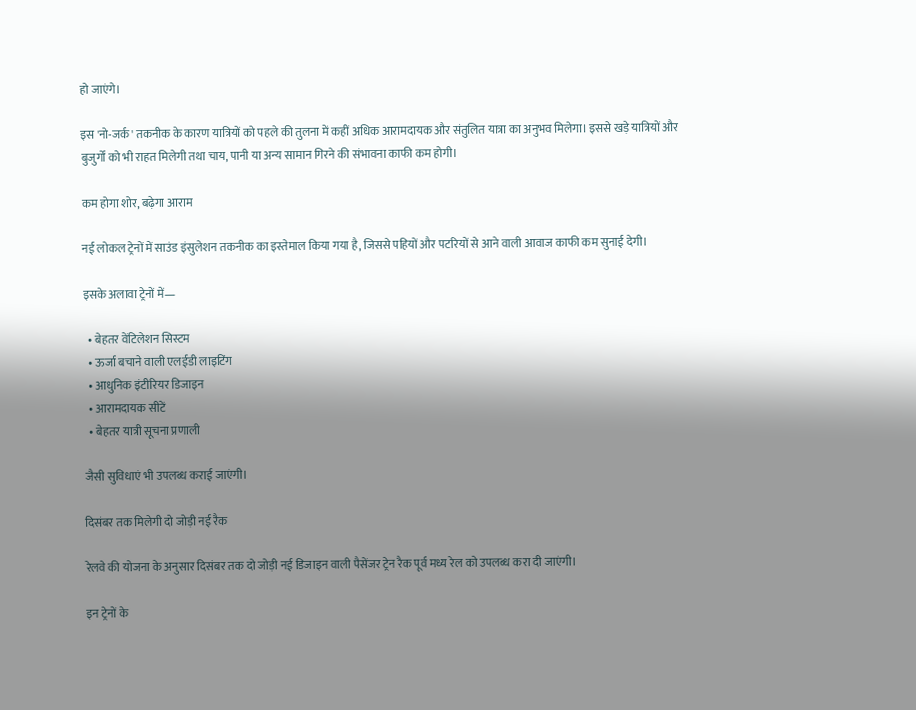हो जाएंगे।

इस 'नो-जर्क' तकनीक के कारण यात्रियों को पहले की तुलना में कहीं अधिक आरामदायक और संतुलित यात्रा का अनुभव मिलेगा। इससे खड़े यात्रियों और बुजुर्गों को भी राहत मिलेगी तथा चाय, पानी या अन्य सामान गिरने की संभावना काफी कम होगी।

कम होगा शोर, बढ़ेगा आराम

नई लोकल ट्रेनों में साउंड इंसुलेशन तकनीक का इस्तेमाल किया गया है, जिससे पहियों और पटरियों से आने वाली आवाज काफी कम सुनाई देगी।

इसके अलावा ट्रेनों में—

  • बेहतर वेंटिलेशन सिस्टम
  • ऊर्जा बचाने वाली एलईडी लाइटिंग
  • आधुनिक इंटीरियर डिजाइन
  • आरामदायक सीटें
  • बेहतर यात्री सूचना प्रणाली

जैसी सुविधाएं भी उपलब्ध कराई जाएंगी।

दिसंबर तक मिलेगी दो जोड़ी नई रैक

रेलवे की योजना के अनुसार दिसंबर तक दो जोड़ी नई डिजाइन वाली पैसेंजर ट्रेन रैक पूर्व मध्य रेल को उपलब्ध करा दी जाएंगी।

इन ट्रेनों के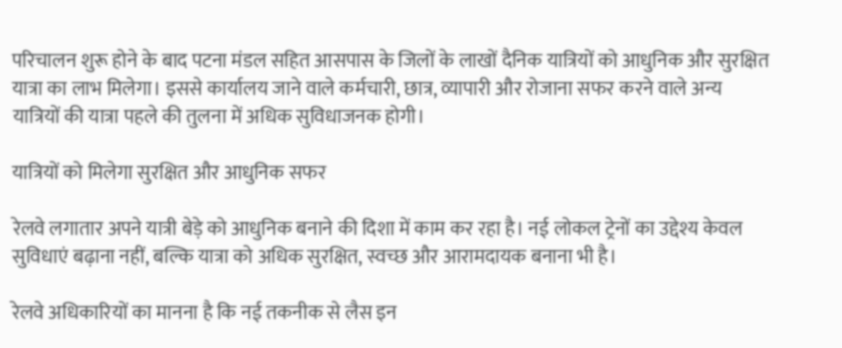परिचालन शुरू होने के बाद पटना मंडल सहित आसपास के जिलों के लाखों दैनिक यात्रियों को आधुनिक और सुरक्षित यात्रा का लाभ मिलेगा। इससे कार्यालय जाने वाले कर्मचारी, छात्र, व्यापारी और रोजाना सफर करने वाले अन्य यात्रियों की यात्रा पहले की तुलना में अधिक सुविधाजनक होगी।

यात्रियों को मिलेगा सुरक्षित और आधुनिक सफर

रेलवे लगातार अपने यात्री बेड़े को आधुनिक बनाने की दिशा में काम कर रहा है। नई लोकल ट्रेनों का उद्देश्य केवल सुविधाएं बढ़ाना नहीं, बल्कि यात्रा को अधिक सुरक्षित, स्वच्छ और आरामदायक बनाना भी है।

रेलवे अधिकारियों का मानना है कि नई तकनीक से लैस इन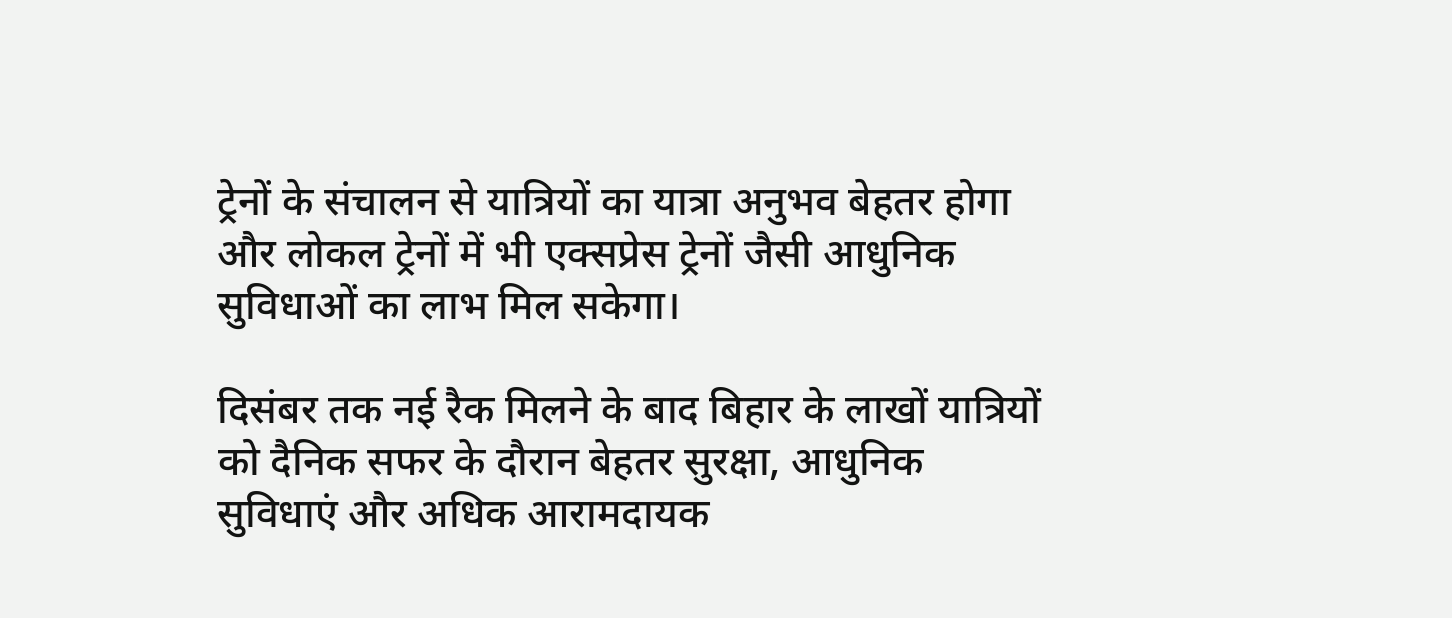ट्रेनों के संचालन से यात्रियों का यात्रा अनुभव बेहतर होगा और लोकल ट्रेनों में भी एक्सप्रेस ट्रेनों जैसी आधुनिक सुविधाओं का लाभ मिल सकेगा।

दिसंबर तक नई रैक मिलने के बाद बिहार के लाखों यात्रियों को दैनिक सफर के दौरान बेहतर सुरक्षा, आधुनिक सुविधाएं और अधिक आरामदायक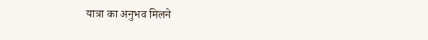यात्रा का अनुभव मिलने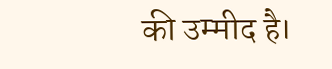की उम्मीद है।